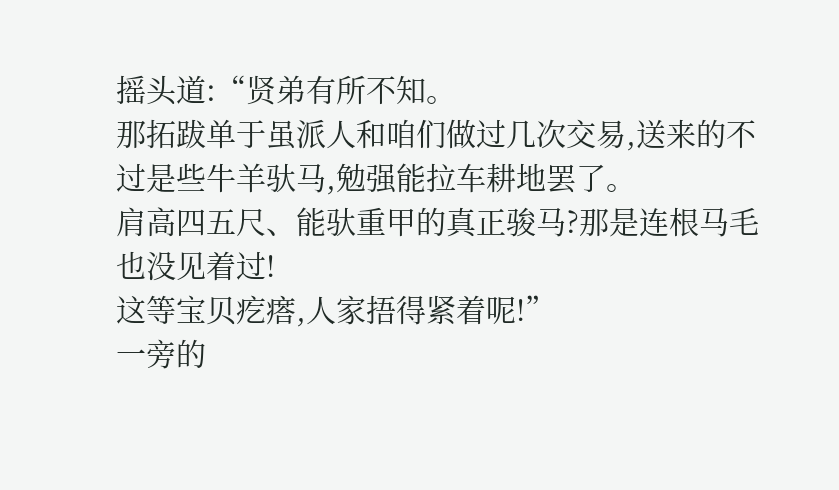摇头道:“贤弟有所不知。
那拓跋单于虽派人和咱们做过几次交易,送来的不过是些牛羊驮马,勉强能拉车耕地罢了。
肩高四五尺、能驮重甲的真正骏马?那是连根马毛也没见着过!
这等宝贝疙瘩,人家捂得紧着呢!”
一旁的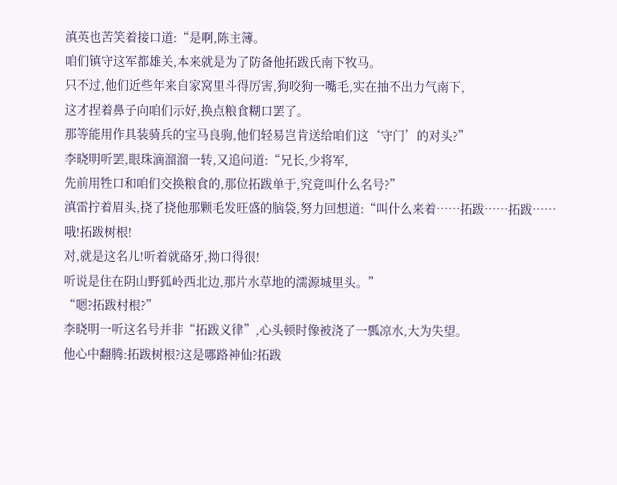滇英也苦笑着接口道:“是啊,陈主簿。
咱们镇守这军都雄关,本来就是为了防备他拓跋氏南下牧马。
只不过,他们近些年来自家窝里斗得厉害,狗咬狗一嘴毛,实在抽不出力气南下,
这才捏着鼻子向咱们示好,换点粮食糊口罢了。
那等能用作具装骑兵的宝马良驹,他们轻易岂肯送给咱们这‘守门’的对头?”
李晓明听罢,眼珠滴溜溜一转,又追问道:“兄长,少将军,
先前用牲口和咱们交换粮食的,那位拓跋单于,究竟叫什么名号?”
滇雷拧着眉头,挠了挠他那颗毛发旺盛的脑袋,努力回想道:“叫什么来着……拓跋……拓跋……
哦!拓跋树根!
对,就是这名儿!听着就硌牙,拗口得很!
听说是住在阴山野狐岭西北边,那片水草地的濡源城里头。”
“嗯?拓跋村根?”
李晓明一听这名号并非“拓跋义律”,心头顿时像被浇了一瓢凉水,大为失望。
他心中翻腾:拓跋树根?这是哪路神仙?拓跋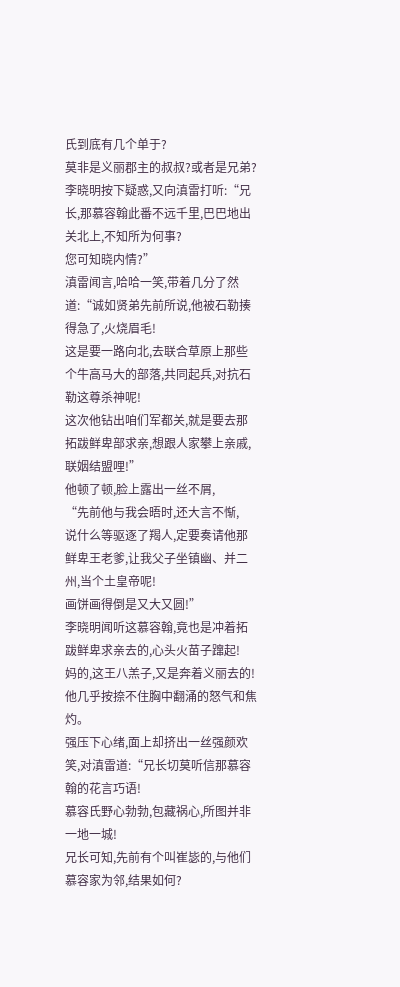氏到底有几个单于?
莫非是义丽郡主的叔叔?或者是兄弟?
李晓明按下疑惑,又向滇雷打听:“兄长,那慕容翰此番不远千里,巴巴地出关北上,不知所为何事?
您可知晓内情?”
滇雷闻言,哈哈一笑,带着几分了然道:“诚如贤弟先前所说,他被石勒揍得急了,火烧眉毛!
这是要一路向北,去联合草原上那些个牛高马大的部落,共同起兵,对抗石勒这尊杀神呢!
这次他钻出咱们军都关,就是要去那拓跋鲜卑部求亲,想跟人家攀上亲戚,联姻结盟哩!”
他顿了顿,脸上露出一丝不屑,
“先前他与我会晤时,还大言不惭,
说什么等驱逐了羯人,定要奏请他那鲜卑王老爹,让我父子坐镇幽、并二州,当个土皇帝呢!
画饼画得倒是又大又圆!”
李晓明闻听这慕容翰,竟也是冲着拓跋鲜卑求亲去的,心头火苗子蹿起!
妈的,这王八羔子,又是奔着义丽去的!
他几乎按捺不住胸中翻涌的怒气和焦灼。
强压下心绪,面上却挤出一丝强颜欢笑,对滇雷道:“兄长切莫听信那慕容翰的花言巧语!
慕容氏野心勃勃,包藏祸心,所图并非一地一城!
兄长可知,先前有个叫崔毖的,与他们慕容家为邻,结果如何?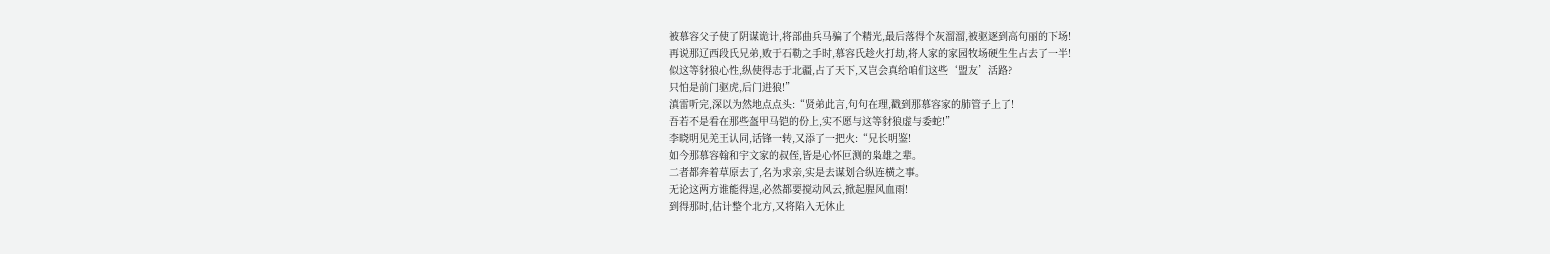被慕容父子使了阴谋诡计,将部曲兵马骗了个精光,最后落得个灰溜溜,被驱逐到高句丽的下场!
再说那辽西段氏兄弟,败于石勒之手时,慕容氏趁火打劫,将人家的家园牧场硬生生占去了一半!
似这等豺狼心性,纵使得志于北疆,占了天下,又岂会真给咱们这些‘盟友’活路?
只怕是前门驱虎,后门进狼!”
滇雷听完,深以为然地点点头:“贤弟此言,句句在理,戳到那慕容家的肺管子上了!
吾若不是看在那些盔甲马铠的份上,实不愿与这等豺狼虚与委蛇!”
李晓明见羌王认同,话锋一转,又添了一把火:“兄长明鉴!
如今那慕容翰和宇文家的叔侄,皆是心怀叵测的枭雄之辈。
二者都奔着草原去了,名为求亲,实是去谋划合纵连横之事。
无论这两方谁能得逞,必然都要搅动风云,掀起腥风血雨!
到得那时,估计整个北方,又将陷入无休止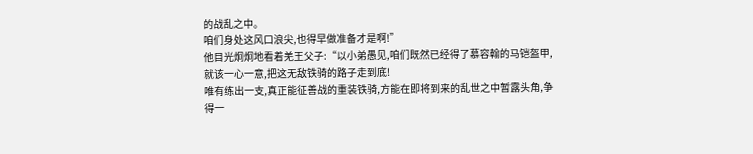的战乱之中。
咱们身处这风口浪尖,也得早做准备才是啊!”
他目光炯炯地看着羌王父子:“以小弟愚见,咱们既然已经得了慕容翰的马铠盔甲,
就该一心一意,把这无敌铁骑的路子走到底!
唯有练出一支,真正能征善战的重装铁骑,方能在即将到来的乱世之中暂露头角,争得一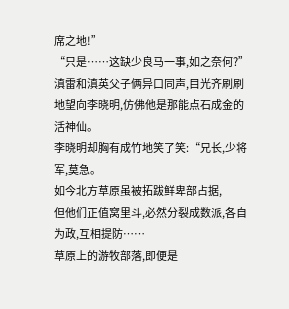席之地!”
“只是……这缺少良马一事,如之奈何?”
滇雷和滇英父子俩异口同声,目光齐刷刷地望向李晓明,仿佛他是那能点石成金的活神仙。
李晓明却胸有成竹地笑了笑:“兄长,少将军,莫急。
如今北方草原虽被拓跋鲜卑部占据,
但他们正值窝里斗,必然分裂成数派,各自为政,互相提防……
草原上的游牧部落,即便是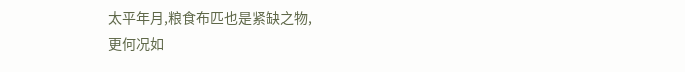太平年月,粮食布匹也是紧缺之物,
更何况如